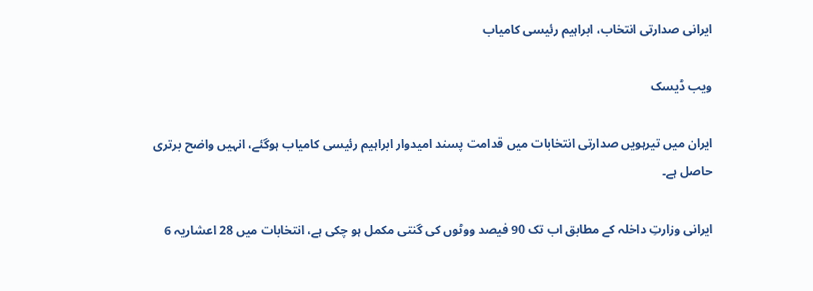ایرانی صدارتی انتخاب، ابراہیم رئیسی کامیاب

ویب ڈیسک

ایران میں تیرہویں صدارتی انتخابات میں قدامت پسند امیدوار ابراہیم رئیسی کامیاب ہوگئے، انہیں واضح برتری حاصل ہے۔

ایرانی وزارتِ داخلہ کے مطابق اب تک 90 فیصد ووٹوں کی گنتی مکمل ہو چکی ہے، انتخابات میں 28 اعشاریہ 6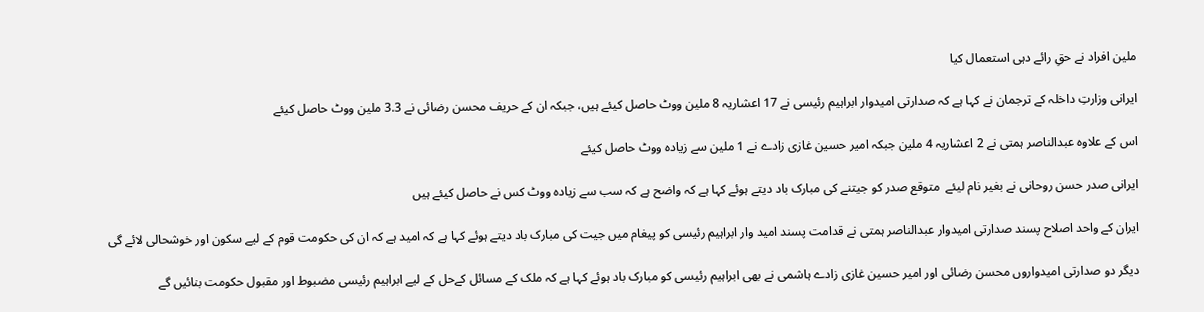ملین افراد نے حقِ رائے دہی استعمال کیا

ایرانی وزارتِ داخلہ کے ترجمان نے کہا ہے کہ صدارتی امیدوار ابراہیم رئیسی نے 17 اعشاریہ 8 ملین ووٹ حاصل کیئے ہیں، جبکہ ان کے حریف محسن رضائی نے 3.3 ملین ووٹ حاصل کیئے

اس کے علاوہ عبدالناصر ہمتی نے 2 اعشاریہ 4 ملین جبکہ امیر حسین غازی زادے نے 1 ملین سے زیادہ ووٹ حاصل کیئے

ایرانی صدر حسن روحانی نے بغیر نام لیئے  متوقع صدر کو جیتنے کی مبارک باد دیتے ہوئے کہا ہے کہ واضح ہے کہ سب سے زیادہ ووٹ کس نے حاصل کیئے ہیں

ایران کے واحد اصلاح پسند صدارتی امیدوار عبدالناصر ہمتی نے قدامت پسند امید وار ابراہیم رئیسی کو پیغام میں جیت کی مبارک باد دیتے ہوئے کہا ہے کہ امید ہے کہ ان کی حکومت قوم کے لیے سکون اور خوشحالی لائے گی

دیگر دو صدارتی امیدواروں محسن رضائی اور امیر حسین غازی زادے ہاشمی نے بھی ابراہیم رئیسی کو مبارک باد ہوئے کہا ہے کہ ملک کے مسائل کےحل کے لیے ابراہیم رئیسی مضبوط اور مقبول حکومت بنائیں گے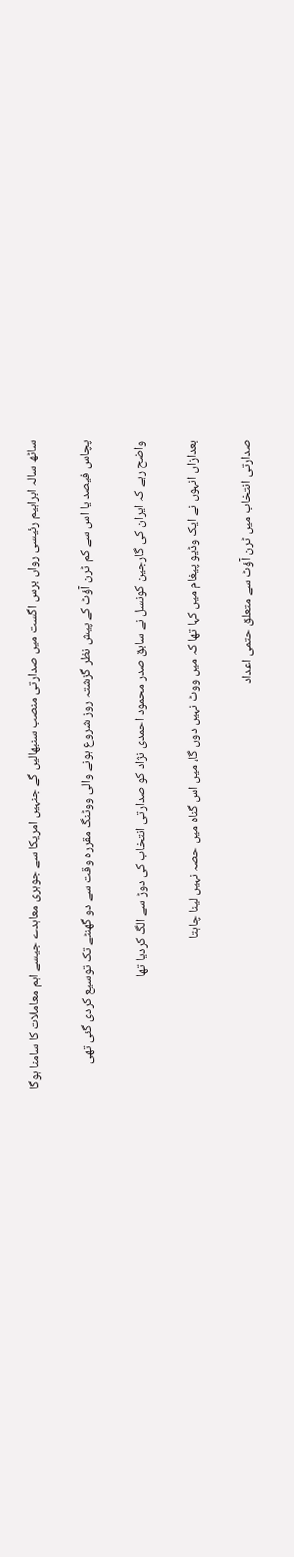ساٹھ سالہ ابراہیم رئیسی رواں برس اگست میں صدارتی منصب سنبھالیں گے جنہیں امریکا سے جوہری معاہدے جیسے اہم معاملات کا سامنا ہوگا

پچاس فیصد یا اس سے کم ٹرن آؤٹ کے پیش نظر گزشتہ روز شروع ہونے والی ووٹنگ مقررہ وقت سے دو گھنٹے تک توسیع کردی گئی تھی

واضح رہے کہ ایران کی گارجین کونسل نے سابق صدر محمود احمدی نژاد کو صدارتی انتخاب کی دوڑ سے الگ کردیا تھا

بعدازاں انہوں نے ایک وڈیو پیغام میں کہا تھا کہ میں ووٹ نہیں دوں گا، میں اس گناہ میں حصہ نہیں لینا چاہتا

صدارتی انتخاب میں ٹرن آؤٹ سے متعلق حتمی اعداد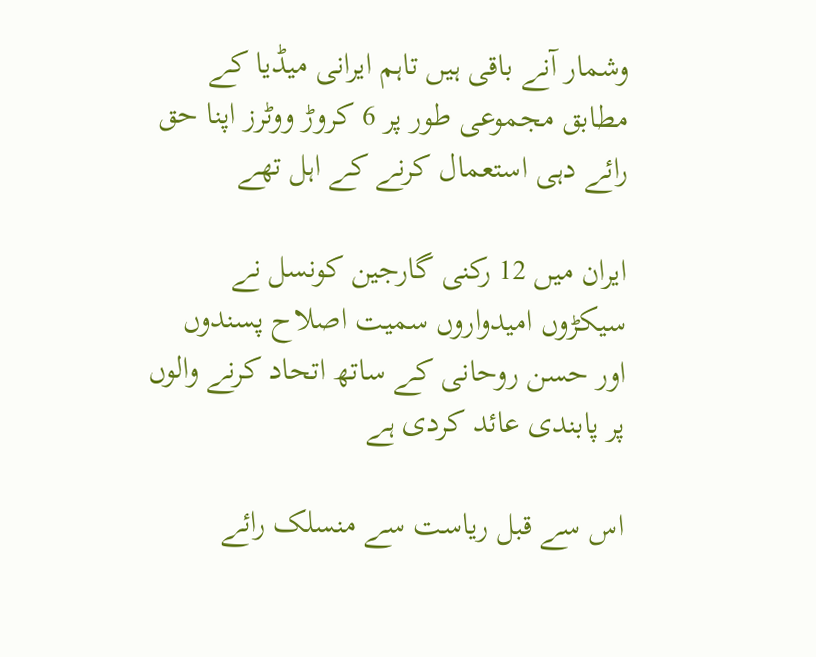وشمار آنے باقی ہیں تاہم ایرانی میڈیا کے مطابق مجموعی طور پر 6 کروڑ ووٹرز اپنا حق رائے دہی استعمال کرنے کے اہل تھے

ایران میں 12 رکنی گارجین کونسل نے سیکڑوں امیدواروں سمیت اصلاح پسندوں اور حسن روحانی کے ساتھ اتحاد کرنے والوں پر پابندی عائد کردی ہے

اس سے قبل ریاست سے منسلک رائے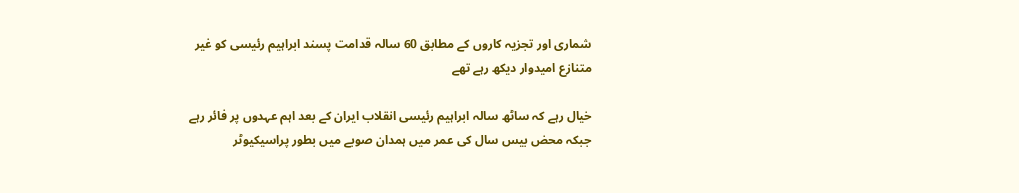شماری اور تجزیہ کاروں کے مطابق 60 سالہ قدامت پسند ابراہیم رئیسی کو غیر متنازع امیدوار دیکھ رہے تھے

خیال رہے کہ ساٹھ سالہ ابراہیم رئیسی انقلاب ایران کے بعد اہم عہدوں پر فائر رہے جبکہ محض بیس سال کی عمر میں ہمدان صوبے میں بطور پراسیکیوٹر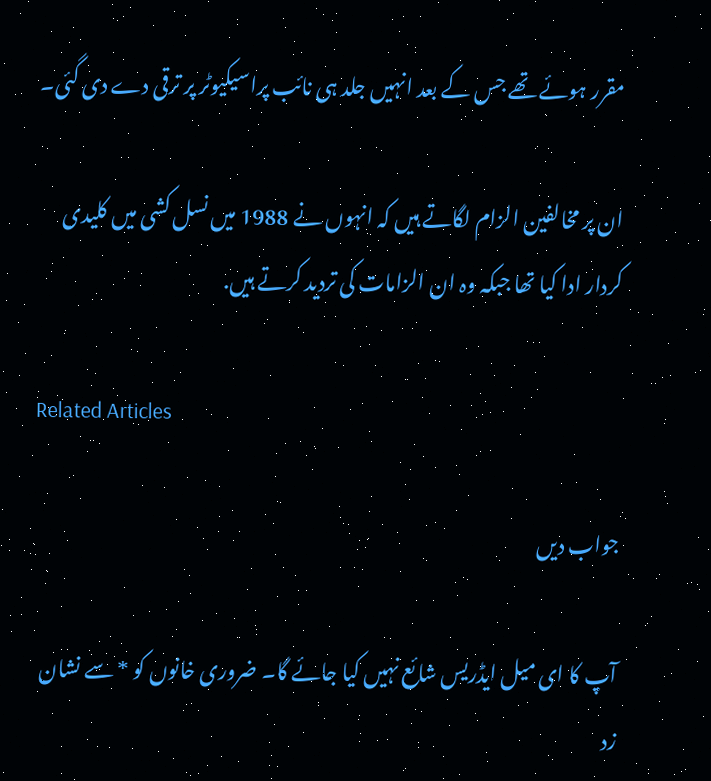مقرر ہوئے تھے جس کے بعد انہیں جلد ہی نائب پراسیکیوٹر پر ترقی دے دی گئی۔

ان پر مخالفین الزام لگاتے ہیں کہ انہوں نے 1988 میں نسل کشی میں کلیدی کردار ادا کیا تھا جبکہ وہ ان الزامات کی تردید کرتے ہیں.

Related Articles

جواب دیں

آپ کا ای میل ایڈریس شائع نہیں کیا جائے گا۔ ضروری خانوں کو * سے نشان زد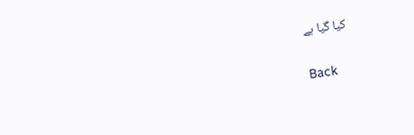کیا گیا ہے

Back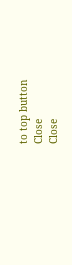to top button
Close
Close